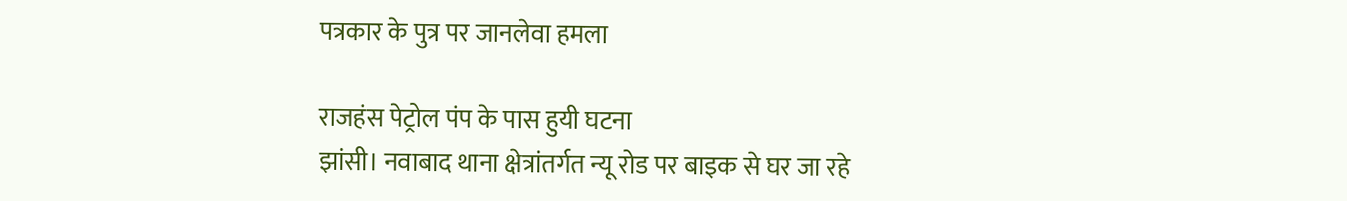पत्रकार के पुत्र पर जानलेवा हमला

राजहंस पेट्रोल पंप के पास हुयी घटना
झांसी। नवाबाद थाना क्षेत्रांतर्गत न्यू रोड पर बाइक से घर जा रहे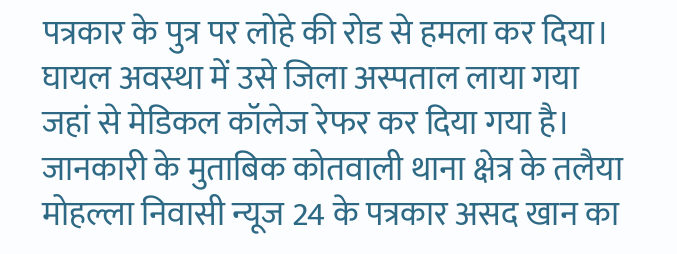पत्रकार के पुत्र पर लोहे की रोड से हमला कर दिया। घायल अवस्था में उसे जिला अस्पताल लाया गया जहां से मेडिकल कॉलेज रेफर कर दिया गया है।
जानकारी के मुताबिक कोतवाली थाना क्षेत्र के तलैया मोहल्ला निवासी न्यूज 24 के पत्रकार असद खान का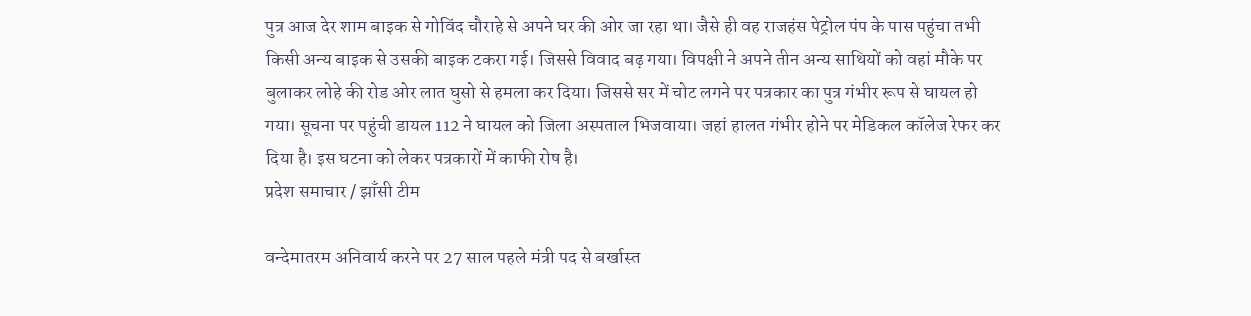पुत्र आज देर शाम बाइक से गोविंद चौराहे से अपने घर की ओर जा रहा था। जैसे ही वह राजहंस पेट्रोल पंप के पास पहुंचा तभी किसी अन्य बाइक से उसकी बाइक टकरा गई। जिससे विवाद बढ़ गया। विपक्षी ने अपने तीन अन्य साथियों को वहां मौके पर बुलाकर लोहे की रोड ओर लात घुसो से हमला कर दिया। जिससे सर में चोट लगने पर पत्रकार का पुत्र गंभीर रूप से घायल हो गया। सूचना पर पहुंची डायल 112 ने घायल को जिला अस्पताल भिजवाया। जहां हालत गंभीर होने पर मेडिकल कॉलेज रेफर कर दिया है। इस घटना को लेकर पत्रकारों में काफी रोष है।
प्रदेश समाचार / झाँसी टीम

वन्देमातरम अनिवार्य करने पर 27 साल पहले मंत्री पद से बर्खास्त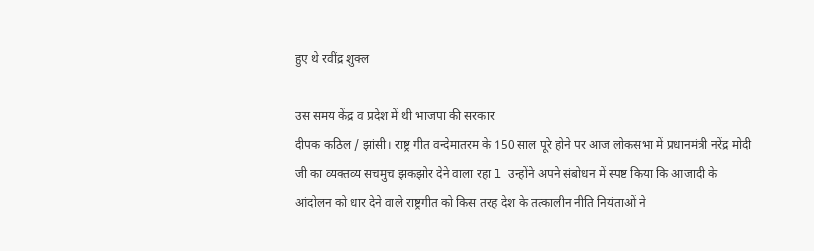हुए थे रवींद्र शुक्ल

उस समय केंद्र व प्रदेश में थी भाजपा की सरकार
दीपक कठिल / झांसी। राष्ट्र गीत वन्देमातरम के 150 साल पूरे होने पर आज लोकसभा में प्रधानमंत्री नरेंद्र मोदी जी का व्यक्तव्य सचमुच झकझोर देने वाला रहा l उन्होंने अपने संबोधन में स्पष्ट किया कि आजादी के आंदोलन को धार देने वाले राष्ट्रगीत को किस तरह देश के तत्कालीन नीति नियंताओं ने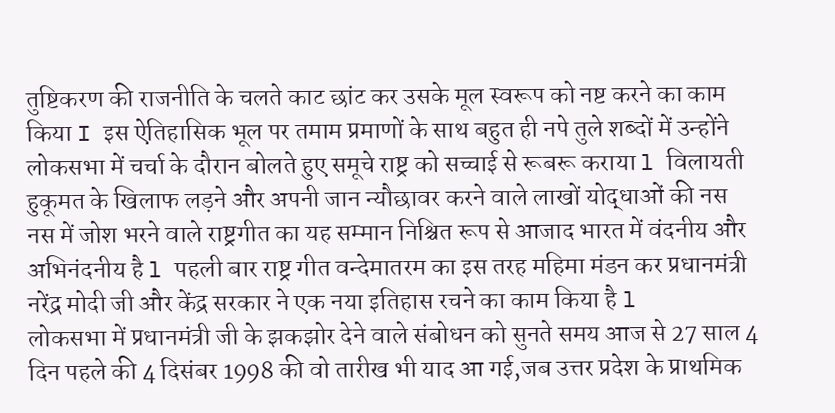तुष्टिकरण की राजनीति के चलते काट छांट कर उसके मूल स्वरूप को नष्ट करने का काम किया I इस ऐतिहासिक भूल पर तमाम प्रमाणों के साथ बहुत ही नपे तुले शब्दों में उन्होंने लोकसभा में चर्चा के दौरान बोलते हुए समूचे राष्ट्र को सच्चाई से रूबरू कराया l विलायती हुकूमत के खिलाफ लड़ने और अपनी जान न्यौछावर करने वाले लाखों योद्धाओं की नस नस में जोश भरने वाले राष्ट्रगीत का यह सम्मान निश्चित रूप से आजाद भारत में वंदनीय और अभिनंदनीय है l पहली बार राष्ट्र गीत वन्देमातरम का इस तरह महिमा मंडन कर प्रधानमंत्री नरेंद्र मोदी जी और केंद्र सरकार ने एक नया इतिहास रचने का काम किया है l
लोकसभा में प्रधानमंत्री जी के झकझोर देने वाले संबोधन को सुनते समय आज से 27 साल 4 दिन पहले की 4 दिसंबर 1998 की वो तारीख भी याद आ गई,जब उत्तर प्रदेश के प्राथमिक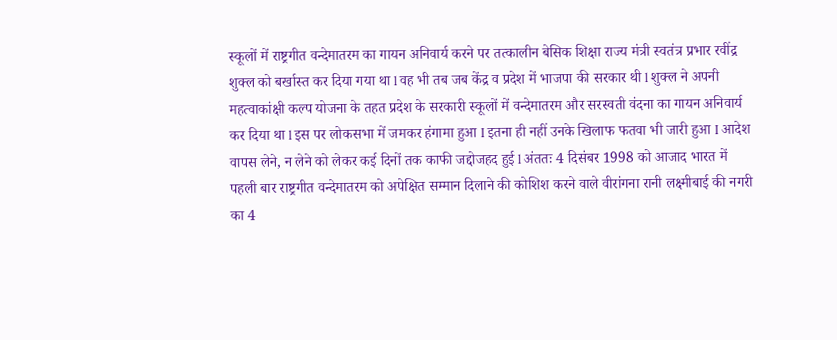स्कूलों में राष्ट्रगीत वन्देमातरम का गायन अनिवार्य करने पर तत्कालीन बेसिक शिक्षा राज्य मंत्री स्वतंत्र प्रभार रवींद्र शुक्ल को बर्खास्त कर दिया गया था l वह भी तब जब केंद्र व प्रदेश में भाजपा की सरकार थी l शुक्ल ने अपनी महत्वाकांक्षी कल्प योजना के तहत प्रदेश के सरकारी स्कूलों में वन्देमातरम और सरस्वती वंदना का गायन अनिवार्य कर दिया था l इस पर लोकसभा में जमकर हंगामा हुआ I इतना ही नहीं उनके खिलाफ फतवा भी जारी हुआ I आदेश वापस लेने, न लेने को लेकर कई दिनों तक काफी जद्दोजहद हुई l अंततः 4 दिसंबर 1998 को आजाद भारत में पहली बार राष्ट्रगीत वन्देमातरम को अपेक्षित सम्मान दिलाने की कोशिश करने वाले वीरांगना रानी लक्ष्मीबाई की नगरी का 4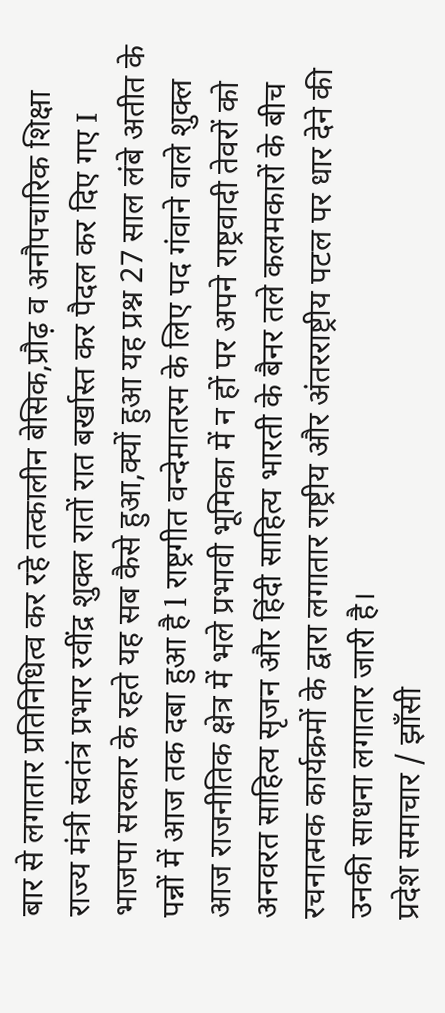बार से लगातार प्रतिनिधित्व कर रहे तत्कालीन बेसिक,प्रौढ़ व अनौपचारिक शिक्षा राज्य मंत्री स्वतंत्र प्रभार रवींद्र शुक्ल रातों रात बर्खास्त कर पैदल कर दिए गए I भाजपा सरकार के रहते यह सब कैसे हुआ,क्यों हुआ यह प्रश्न 27 साल लंबे अतीत के पन्नों में आज तक दबा हुआ है l राष्ट्रगीत वन्देमातरम के लिए पद गंवाने वाले शुक्ल आज राजनीतिक क्षेत्र में भले प्रभावी भूमिका में न हों पर अपने राष्ट्रवादी तेवरों को अनवरत साहित्य सृजन और हिंदी साहित्य भारती के बैनर तले कलमकारों के बीच रचनात्मक कार्यक्रमों के द्वारा लगातार राष्ट्रीय और अंतरराष्ट्रीय पटल पर धार देने की उनकी साधना लगातार जारी है।
प्रदेश समाचार / झाँसी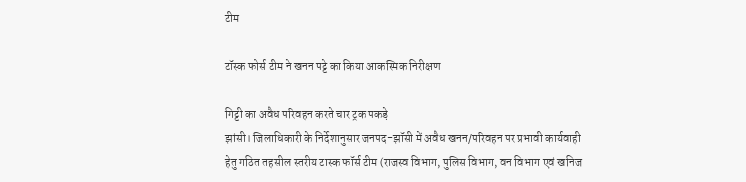टीम

टॉस्क फोर्स टीम ने खनन पट्टे का किया आकस्मिक निरीक्षण

गिट्टी का अवैध परिवहन करते चार ट्रक पकड़े
झांसी। जिलाधिकारी के निर्देशानुसार जनपद-झॉसी में अवैध खनन/परिवहन पर प्रभावी कार्यवाही हेतु गठित तहसील स्तरीय टास्क फॉर्स टीम (राजस्व विभाग, पुलिस विभाग, वन विभाग एवं खनिज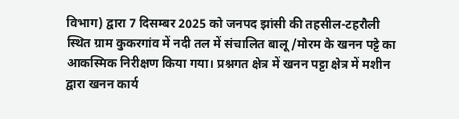विभाग) द्वारा 7 दिसम्बर 2025 को जनपद झांसी की तहसील-टहरौली स्थित ग्राम कुकरगांव में नदी तल में संचालित बालू/मोरम के खनन पट्टे का आकस्मिक निरीक्षण किया गया। प्रश्नगत क्षेत्र में खनन पट्टा क्षेत्र में मशीन द्वारा खनन कार्य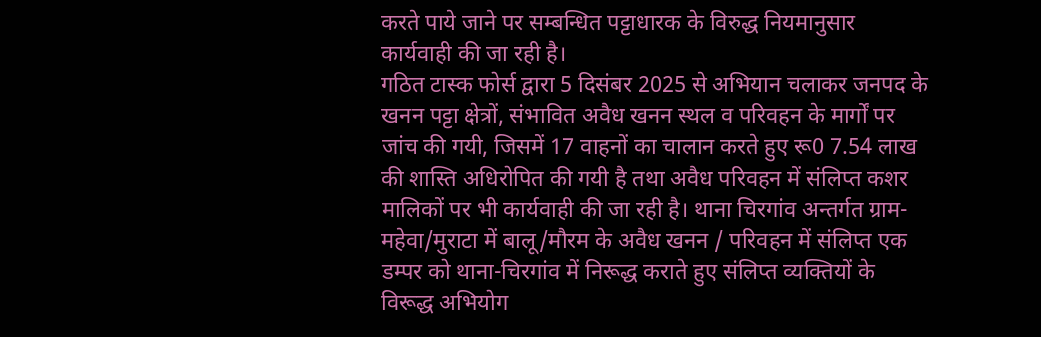करते पाये जाने पर सम्बन्धित पट्टाधारक के विरुद्ध नियमानुसार कार्यवाही की जा रही है।
गठित टास्क फोर्स द्वारा 5 दिसंबर 2025 से अभियान चलाकर जनपद के खनन पट्टा क्षेत्रों, संभावित अवैध खनन स्थल व परिवहन के मार्गों पर जांच की गयी, जिसमें 17 वाहनों का चालान करते हुए रू0 7.54 लाख की शास्ति अधिरोपित की गयी है तथा अवैध परिवहन में संलिप्त कशर मालिकों पर भी कार्यवाही की जा रही है। थाना चिरगांव अन्तर्गत ग्राम-महेवा/मुराटा में बालू/मौरम के अवैध खनन / परिवहन में संलिप्त एक डम्पर को थाना-चिरगांव में निरूद्ध कराते हुए संलिप्त व्यक्तियों के विरूद्ध अभियोग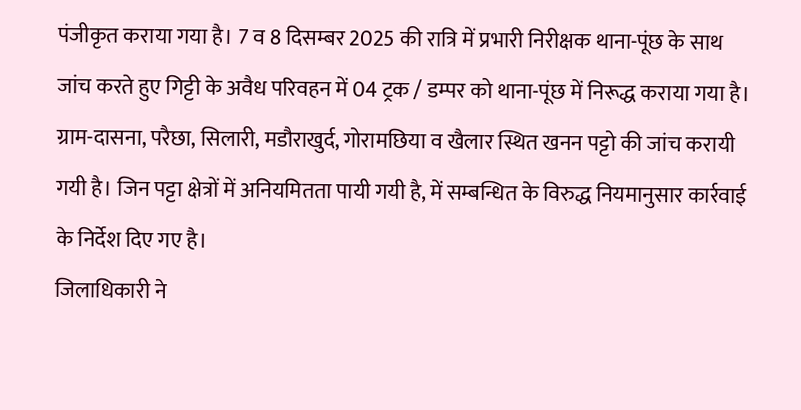पंजीकृत कराया गया है। 7 व 8 दिसम्बर 2025 की रात्रि में प्रभारी निरीक्षक थाना-पूंछ के साथ जांच करते हुए गिट्टी के अवैध परिवहन में 04 ट्रक / डम्पर को थाना-पूंछ में निरूद्ध कराया गया है। ग्राम-दासना, परैछा, सिलारी, मडौराखुर्द, गोरामछिया व खैलार स्थित खनन पट्टो की जांच करायी गयी है। जिन पट्टा क्षेत्रों में अनियमितता पायी गयी है, में सम्बन्धित के विरुद्ध नियमानुसार कार्रवाई के निर्देश दिए गए है।
जिलाधिकारी ने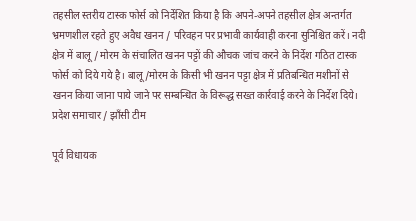तहसील स्तरीय टास्क फोर्स को निर्देशित किया है कि अपने-अपने तहसील क्षेत्र अन्तर्गत भ्रमणशील रहते हुए अवैध खनन / परिवहन पर प्रभावी कार्यवाही करना सुनिश्चित करें। नदी क्षेत्र में बालू / मोरम के संचालित खनन पट्टों की औचक जांच करने के निर्देश गठित टास्क फोर्स को दिये गये है। बालू/मोरम के किसी भी खनन पट्टा क्षेत्र में प्रतिबन्धित मशीनों से खनन किया जाना पाये जाने पर सम्बन्धित के विरूद्ध सख्त कार्रवाई करने के निर्देश दिये।
प्रदेश समाचार / झाँसी टीम

पूर्व विधायक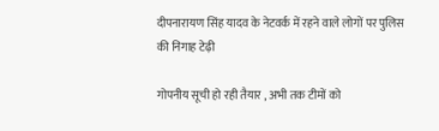दीपनारायण सिंह यादव के नेटवर्क में रहने वाले लोगों पर पुलिस की निगाह टेढ़ी

गोपनीय सूची हो रही तैयार , अभी तक टीमों को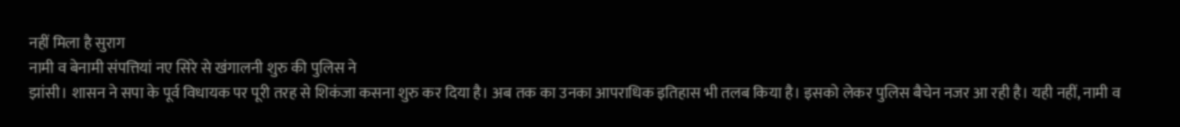नहीं मिला है सुराग
नामी व बेनामी संपत्तियां नए सिरे से खंगालनी शुरु की पुलिस ने
झांसी। शासन ने सपा के पूर्व विधायक पर पूरी तरह से शिकंजा कसना शुरु कर दिया है। अब तक का उनका आपराधिक इतिहास भी तलब किया है। इसको लेकर पुलिस बैचेन नजर आ रही है। यही नहीं, नामी व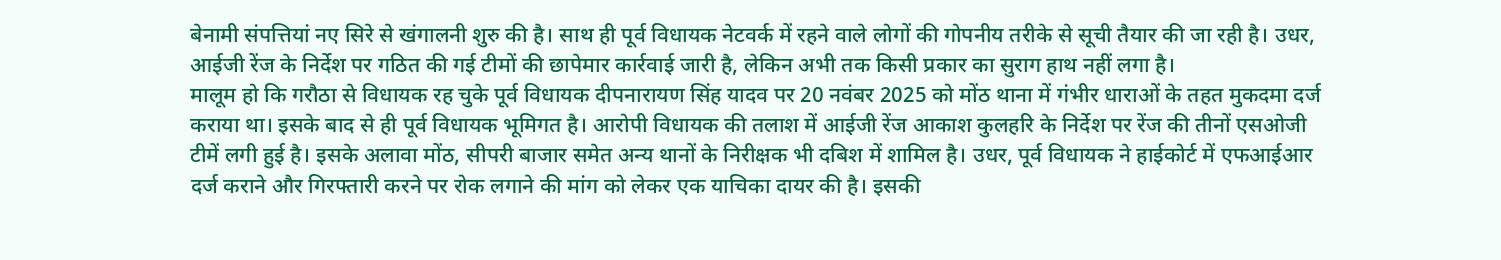बेनामी संपत्तियां नए सिरे से खंगालनी शुरु की है। साथ ही पूर्व विधायक नेटवर्क में रहने वाले लोगों की गोपनीय तरीके से सूची तैयार की जा रही है। उधर, आईजी रेंज के निर्देश पर गठित की गई टीमों की छापेमार कार्रवाई जारी है, लेकिन अभी तक किसी प्रकार का सुराग हाथ नहीं लगा है।
मालूम हो कि गरौठा से विधायक रह चुके पूर्व विधायक दीपनारायण सिंह यादव पर 20 नवंबर 2025 को मोंठ थाना में गंभीर धाराओं के तहत मुकदमा दर्ज कराया था। इसके बाद से ही पूर्व विधायक भूमिगत है। आरोपी विधायक की तलाश में आईजी रेंज आकाश कुलहरि के निर्देश पर रेंज की तीनों एसओजी टीमें लगी हुई है। इसके अलावा मोंठ, सीपरी बाजार समेत अन्य थानों के निरीक्षक भी दबिश में शामिल है। उधर, पूर्व विधायक ने हाईकोर्ट में एफआईआर दर्ज कराने और गिरफ्तारी करने पर रोक लगाने की मांग को लेकर एक याचिका दायर की है। इसकी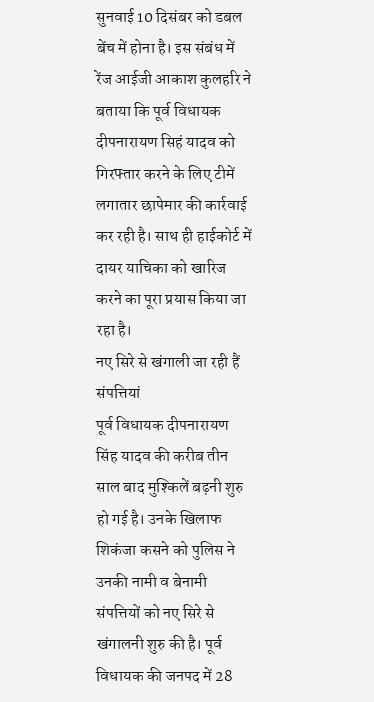सुनवाई 10 दिसंबर को डबल बेंच में होना है। इस संबंध में रेंज आईजी आकाश कुलहरि ने बताया कि पूर्व विधायक दीपनारायण सिहं यादव को गिरफ्तार करने के लिए टीमें लगातार छापेमार की कार्रवाई कर रही है। साथ ही हाईकोर्ट में दायर याचिका को खारिज करने का पूरा प्रयास किया जा रहा है।
नए सिरे से खंगाली जा रही हैं संपत्तियां
पूर्व विधायक दीपनारायण सिंह यादव की करीब तीन साल बाद मुश्किलें बढ़नी शुरु हो गई है। उनके खिलाफ शिकंजा कसने को पुलिस ने उनकी नामी व बेनामी संपत्तियों को नए सिरे से खंगालनी शुरु की है। पूर्व विधायक की जनपद में 28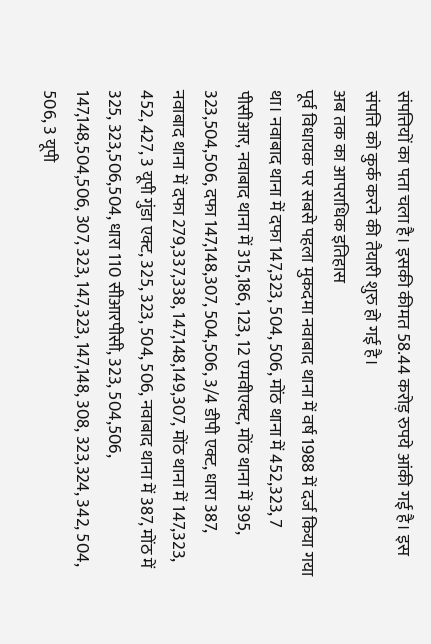संपत्तियों का पता चला है। इसकी कीमत 58.44 करोड़ रुपये आंकी गई है। इस संपत्ति को कुर्क करने की तैयारी शुरु हो गई है।
अब तक का आपराधिक इतिहास
पूर्व विधायक पर सबसे पहला मुकदमा नवाबाद थाना में वर्ष 1988 में दर्ज किया गया था। नवाबाद थाना में दफा 147,323, 504, 506, मोंठ थाना में 452,323, 7 पीसीआर, नवाबाद थाना में 315,186, 123, 12 एमवीएक्ट, मोंठ थाना में 395, 323,504,506, दफा 147,148,307, 504,506, 3/4 डीपी एक्ट, धारा 387, नवाबाद थाना में दफा 279,337,338, 147,148,149,307, मोंठ थाना में 147,323, 452, 427, 3 यूपी गुंडा एक्ट, 325, 323, 504, 506, नवाबाद थाना में 387, मोंठ में 325, 323,506,504, धारा 110 सीआरपीसी, 323, 504,506, 147,148,504,506, 307, 323, 147,323, 147,148, 308, 323,324, 342, 504, 506, 3 यूपी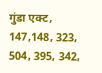गुंडा एक्ट, 147,148, 323, 504, 395, 342,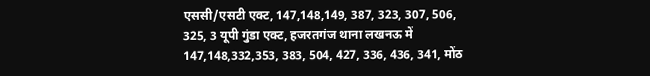एससी/एसटी एक्ट, 147,148,149, 387, 323, 307, 506, 325, 3 यूपी गुंडा एक्ट, हजरतगंज थाना लखनऊ में 147,148,332,353, 383, 504, 427, 336, 436, 341, मोंठ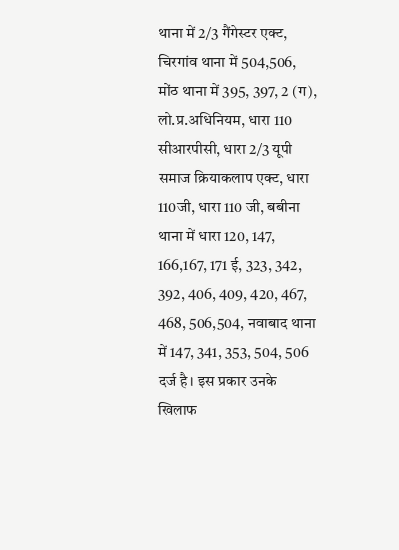थाना में 2/3 गैंगेस्टर एक्ट, चिरगांव थाना में 504,506, मोंठ थाना में 395, 397, 2 (ग), लो.प्र.अधिनियम, धारा 110 सीआरपीसी, धारा 2/3 यूपी समाज क्रियाकलाप एक्ट, धारा 110जी, धारा 110 जी, बबीना थाना में धारा 120, 147, 166,167, 171 ई, 323, 342, 392, 406, 409, 420, 467, 468, 506,504, नवाबाद थाना में 147, 341, 353, 504, 506 दर्ज है। इस प्रकार उनके खिलाफ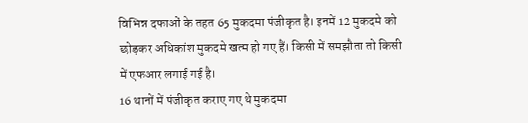विभिन्न दफाओं के तहत 65 मुकदमा पंजीकृत है। इनमें 12 मुकदमे को छोड़कर अधिकांश मुकदमे खत्म हो गए हैं। किसी में समझौता तो किसी में एफआर लगाई गई है।
16 थानों में पंजीकृत कराए गए थे मुकदमा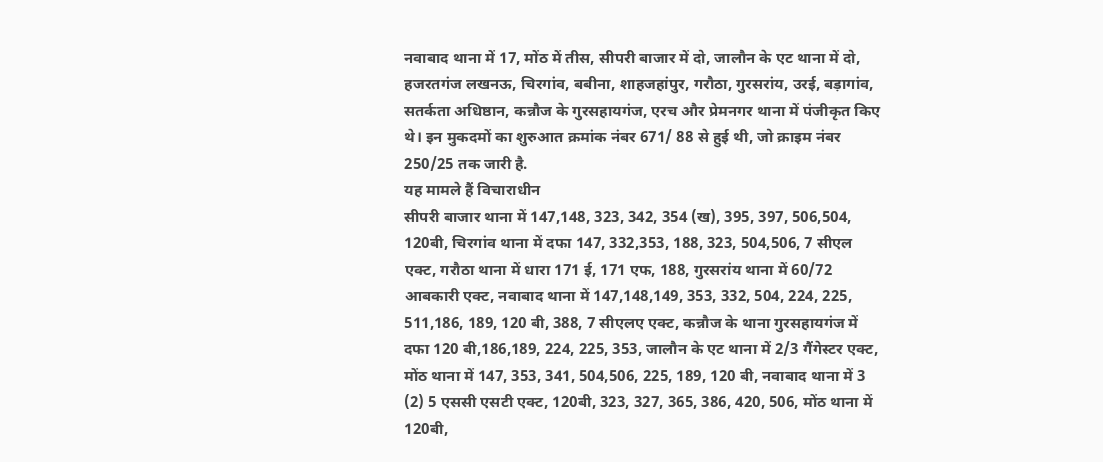नवाबाद थाना में 17, मोंठ में तीस, सीपरी बाजार में दो, जालौन के एट थाना में दो, हजरतगंज लखनऊ, चिरगांव, बबीना, शाहजहांपुर, गरौठा, गुरसरांय, उरई, बड़ागांव, सतर्कता अधिष्ठान, कन्नौज के गुरसहायगंज, एरच और प्रेमनगर थाना में पंजीकृत किए थे। इन मुकदमों का शुरुआत क्रमांक नंबर 671/ 88 से हुई थी, जो क्राइम नंबर 250/25 तक जारी है.
यह मामले हैं विचाराधीन
सीपरी बाजार थाना में 147,148, 323, 342, 354 (ख), 395, 397, 506,504, 120बी, चिरगांव थाना में दफा 147, 332,353, 188, 323, 504,506, 7 सीएल एक्ट, गरौठा थाना में धारा 171 ई, 171 एफ, 188, गुरसरांय थाना में 60/72 आबकारी एक्ट, नवाबाद थाना में 147,148,149, 353, 332, 504, 224, 225, 511,186, 189, 120 बी, 388, 7 सीएलए एक्ट, कन्नौज के थाना गुरसहायगंज में दफा 120 बी,186,189, 224, 225, 353, जालौन के एट थाना में 2/3 गैंगेस्टर एक्ट, मोंठ थाना में 147, 353, 341, 504,506, 225, 189, 120 बी, नवाबाद थाना में 3 (2) 5 एससी एसटी एक्ट, 120बी, 323, 327, 365, 386, 420, 506, मोंठ थाना में 120बी,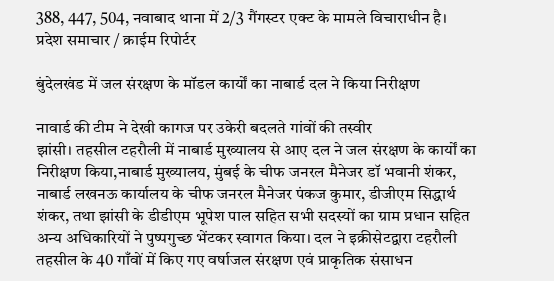388, 447, 504, नवाबाद थाना में 2/3 गैंगस्टर एक्ट के मामले विचाराधीन है।
प्रदेश समाचार / क्राईम रिपोर्टर

बुंदेलखंड में जल संरक्षण के मॉडल कार्यों का नाबार्ड दल ने किया निरीक्षण

नावार्ड की टीम ने देखी कागज पर उकेरी बदलते गांवों की तस्वीर
झांसी। तहसील टहरौली में नाबार्ड मुख्यालय से आए दल ने जल संरक्षण के कार्यों का निरीक्षण किया,नाबार्ड मुख्यालय, मुंबई के चीफ जनरल मैनेजर डॉ भवानी शंकर, नाबार्ड लखनऊ कार्यालय के चीफ जनरल मैनेजर पंकज कुमार, डीजीएम सिद्धार्थ शंकर, तथा झांसी के डीडीएम भूपेश पाल सहित सभी सदस्यों का ग्राम प्रधान सहित अन्य अधिकारियों ने पुष्पगुच्छ भेंटकर स्वागत किया। दल ने इक्रीसेटद्वारा टहरौली तहसील के 40 गाँवों में किए गए वर्षाजल संरक्षण एवं प्राकृतिक संसाधन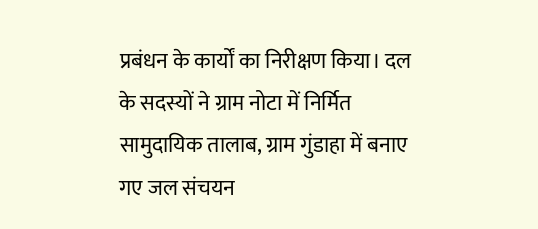प्रबंधन के कार्यों का निरीक्षण किया। दल के सदस्यों ने ग्राम नोटा में निर्मित सामुदायिक तालाब, ग्राम गुंडाहा में बनाए गए जल संचयन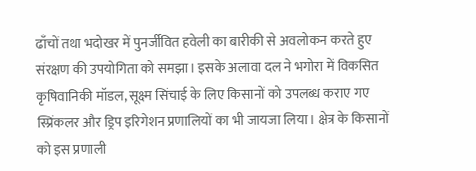ढाँचों तथा भदोखर में पुनर्जीवित हवेली का बारीकी से अवलोकन करते हुए संरक्षण की उपयोगिता को समझा। इसके अलावा दल ने भगोरा में विकसित कृषिवानिकी मॉडल, सूक्ष्म सिंचाई के लिए किसानों को उपलब्ध कराए गए स्प्रिंकलर और ड्रिप इरिगेशन प्रणालियों का भी जायजा लिया। क्षेत्र के किसानों को इस प्रणाली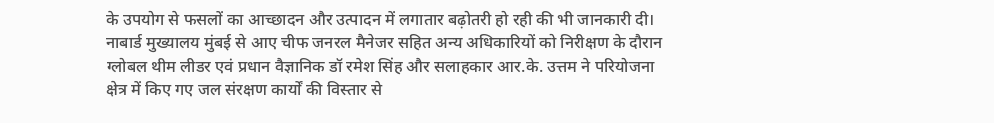के उपयोग से फसलों का आच्छादन और उत्पादन में लगातार बढ़ोतरी हो रही की भी जानकारी दी। नाबार्ड मुख्यालय मुंबई से आए चीफ जनरल मैनेजर सहित अन्य अधिकारियों को निरीक्षण के दौरान ग्लोबल थीम लीडर एवं प्रधान वैज्ञानिक डॉ रमेश सिंह और सलाहकार आर.के. उत्तम ने परियोजना क्षेत्र में किए गए जल संरक्षण कार्यों की विस्तार से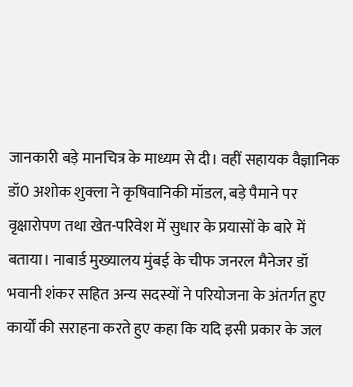जानकारी बड़े मानचित्र के माध्यम से दी। वहीं सहायक वैज्ञानिक डॉ0 अशोक शुक्ला ने कृषिवानिकी मॉडल, बड़े पैमाने पर वृक्षारोपण तथा खेत-परिवेश में सुधार के प्रयासों के बारे में बताया। नाबार्ड मुख्यालय मुंबई के चीफ जनरल मैनेजर डॉ भवानी शंकर सहित अन्य सदस्यों ने परियोजना के अंतर्गत हुए कार्यों की सराहना करते हुए कहा कि यदि इसी प्रकार के जल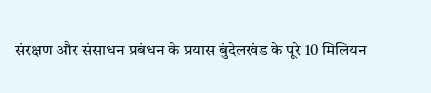संरक्षण और संसाधन प्रबंधन के प्रयास बुंदेलखंड के पूरे 10 मिलियन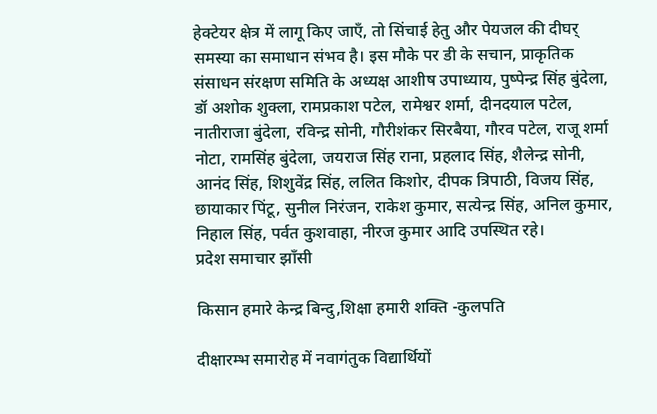हेक्टेयर क्षेत्र में लागू किए जाएँ, तो सिंचाई हेतु और पेयजल की दीघर् समस्या का समाधान संभव है। इस मौके पर डी के सचान, प्राकृतिक संसाधन संरक्षण समिति के अध्यक्ष आशीष उपाध्याय, पुष्पेन्द्र सिंह बुंदेला, डॉ अशोक शुक्ला, रामप्रकाश पटेल, रामेश्वर शर्मा, दीनदयाल पटेल, नातीराजा बुंदेला, रविन्द्र सोनी, गौरीशंकर सिरबैया, गौरव पटेल, राजू शर्मा नोटा, रामसिंह बुंदेला, जयराज सिंह राना, प्रहलाद सिंह, शैलेन्द्र सोनी, आनंद सिंह, शिशुवेंद्र सिंह, ललित किशोर, दीपक त्रिपाठी, विजय सिंह, छायाकार पिंटू, सुनील निरंजन, राकेश कुमार, सत्येन्द्र सिंह, अनिल कुमार, निहाल सिंह, पर्वत कुशवाहा, नीरज कुमार आदि उपस्थित रहे।
प्रदेश समाचार झाँसी

किसान हमारे केन्द्र बिन्दु,शिक्षा हमारी शक्ति -कुलपति

दीक्षारम्भ समारोह में नवागंतुक विद्यार्थियों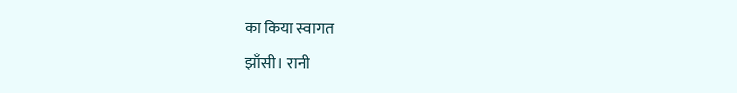का किया स्वागत
झाँसी। रानी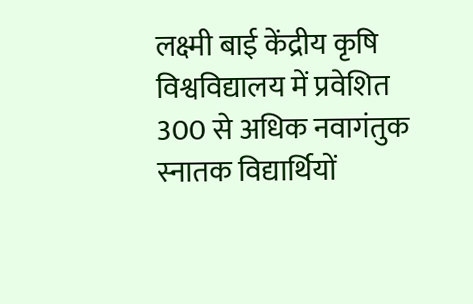लक्ष्मी बाई केंद्रीय कृषि विश्वविद्यालय में प्रवेशित 300 से अधिक नवागंतुक स्नातक विद्यार्थियों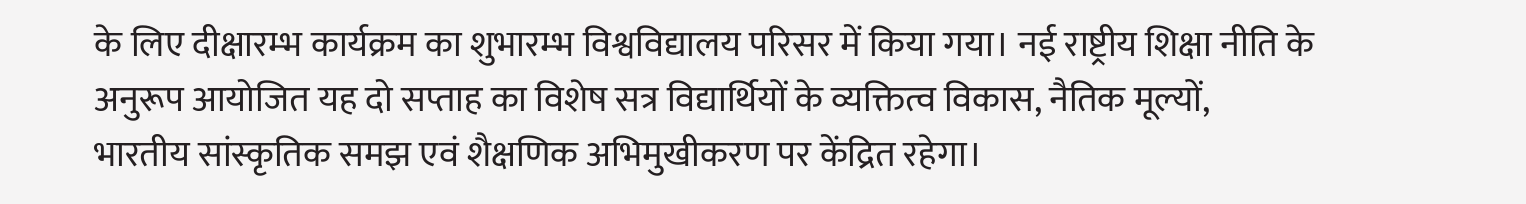के लिए दीक्षारम्भ कार्यक्रम का शुभारम्भ विश्वविद्यालय परिसर में किया गया। नई राष्ट्रीय शिक्षा नीति के अनुरूप आयोजित यह दो सप्ताह का विशेष सत्र विद्यार्थियों के व्यक्तित्व विकास, नैतिक मूल्यों, भारतीय सांस्कृतिक समझ एवं शैक्षणिक अभिमुखीकरण पर केंद्रित रहेगा।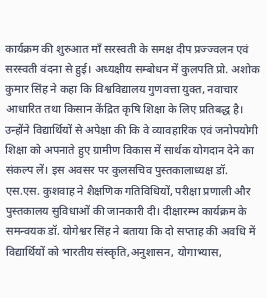कार्यक्रम की शुरुआत माँ सरस्वती के समक्ष दीप प्रज्ज्वलन एवं सरस्वती वंदना से हुई। अध्यक्षीय सम्बोधन में कुलपति प्रो. अशोक कुमार सिंह ने कहा कि विश्वविद्यालय गुणवत्ता युक्त, नवाचार आधारित तथा किसान केंद्रित कृषि शिक्षा के लिए प्रतिबद्ध है। उन्होंने विद्यार्थियों से अपेक्षा की कि वे व्यावहारिक एवं जनोपयोगी शिक्षा को अपनाते हुए ग्रामीण विकास में सार्थक योगदान देने का संकल्प लें। इस अवसर पर कुलसचिव पुस्तकालाध्यक्ष डॉ. एस.एस. कुशवाह ने शैक्षणिक गतिविधियों, परीक्षा प्रणाली और पुस्तकालय सुविधाओं की जानकारी दी। दीक्षारम्भ कार्यक्रम के समन्वयक डॉ. योगेश्वर सिंह ने बताया कि दो सप्ताह की अवधि में विद्यार्थियों को भारतीय संस्कृति,अनुशासन, योगाभ्यास,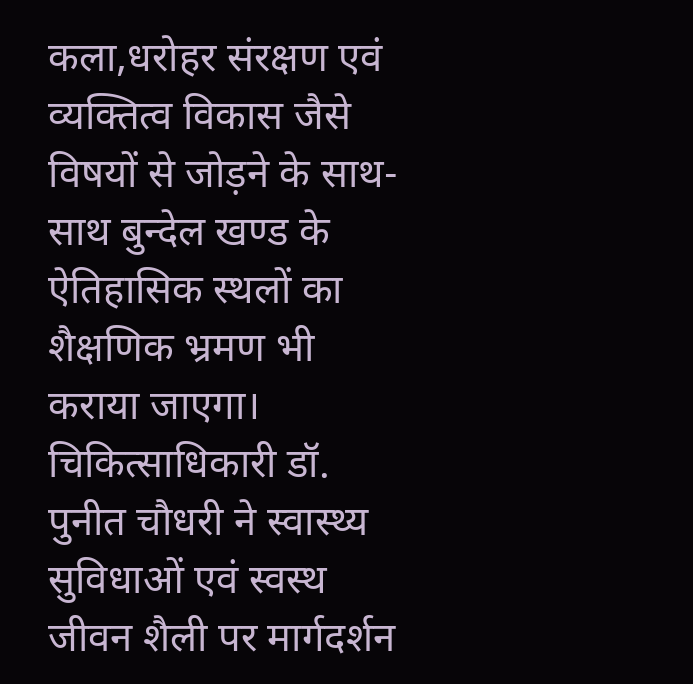कला,धरोहर संरक्षण एवं व्यक्तित्व विकास जैसे विषयों से जोड़ने के साथ-साथ बुन्देल खण्ड के ऐतिहासिक स्थलों का शैक्षणिक भ्रमण भी कराया जाएगा। चिकित्साधिकारी डॉ. पुनीत चौधरी ने स्वास्थ्य सुविधाओं एवं स्वस्थ जीवन शैली पर मार्गदर्शन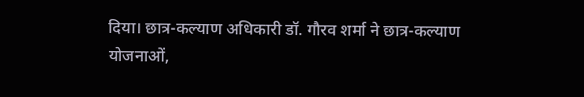दिया। छात्र-कल्याण अधिकारी डॉ. गौरव शर्मा ने छात्र-कल्याण योजनाओं,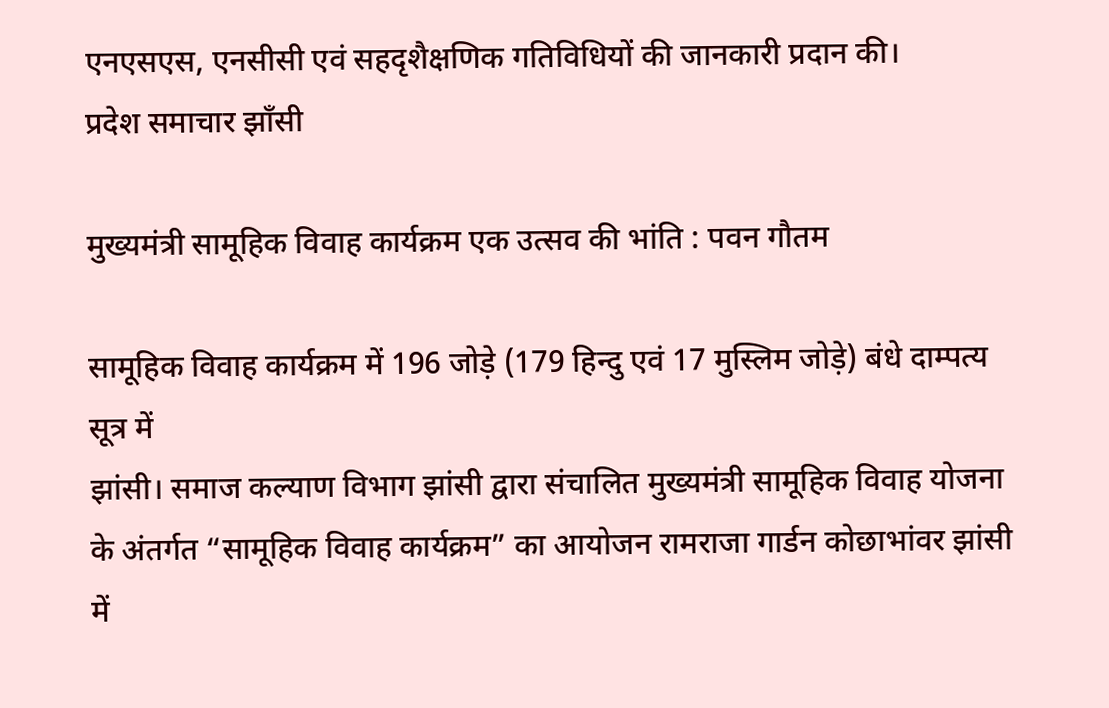एनएसएस, एनसीसी एवं सहदृशैक्षणिक गतिविधियों की जानकारी प्रदान की।
प्रदेश समाचार झाँसी

मुख्यमंत्री सामूहिक विवाह कार्यक्रम एक उत्सव की भांति : पवन गौतम

सामूहिक विवाह कार्यक्रम में 196 जोड़े (179 हिन्दु एवं 17 मुस्लिम जोड़े) बंधे दाम्पत्य सूत्र में
झांसी। समाज कल्याण विभाग झांसी द्वारा संचालित मुख्यमंत्री सामूहिक विवाह योजना के अंतर्गत “सामूहिक विवाह कार्यक्रम” का आयोजन रामराजा गार्डन कोछाभांवर झांसी में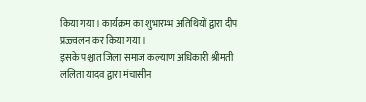किया गया। कार्यक्रम का शुभारम्भ अतिथियों द्वारा दीप प्रज्ज्वलन कर किया गया।
इसके पश्चात जिला समाज कल्याण अधिकारी श्रीमती ललिता यादव द्वारा मंचासीन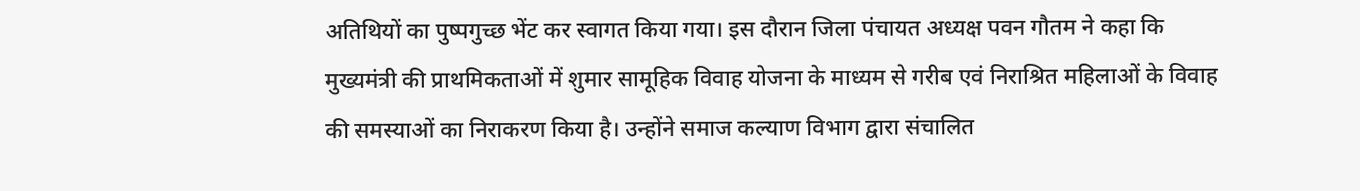अतिथियों का पुष्पगुच्छ भेंट कर स्वागत किया गया। इस दौरान जिला पंचायत अध्यक्ष पवन गौतम ने कहा कि मुख्यमंत्री की प्राथमिकताओं में शुमार सामूहिक विवाह योजना के माध्यम से गरीब एवं निराश्रित महिलाओं के विवाह की समस्याओं का निराकरण किया है। उन्होंने समाज कल्याण विभाग द्वारा संचालित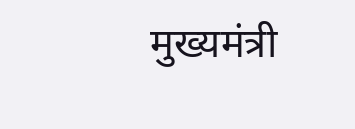मुख्यमंत्री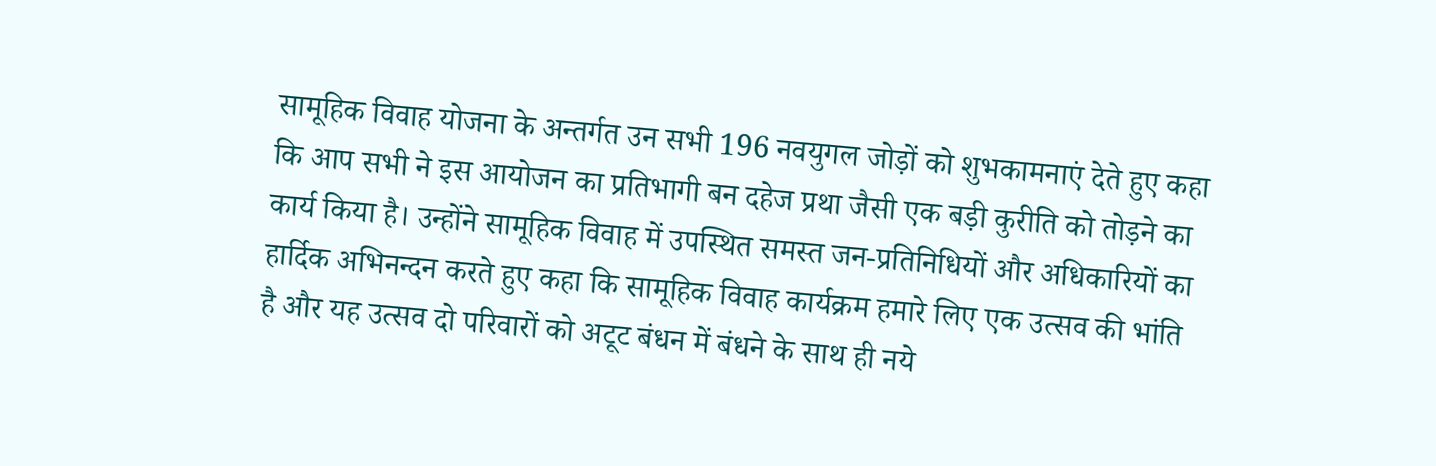सामूहिक विवाह योजना के अन्तर्गत उन सभी 196 नवयुगल जोड़ों को शुभकामनाएं देते हुए कहा कि आप सभी ने इस आयोजन का प्रतिभागी बन दहेज प्रथा जैसी एक बड़ी कुरीति को तोड़ने का कार्य किया है। उन्होंने सामूहिक विवाह में उपस्थित समस्त जन-प्रतिनिधियों और अधिकारियों का हार्दिक अभिनन्दन करते हुए कहा कि सामूहिक विवाह कार्यक्रम हमारे लिए एक उत्सव की भांति है और यह उत्सव दो परिवारों को अटूट बंधन में बंधने के साथ ही नये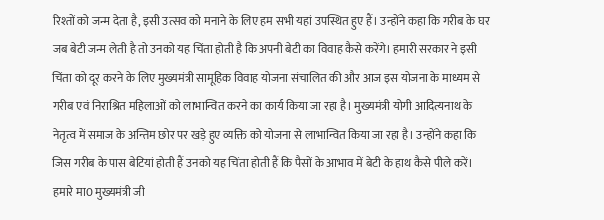रिश्तों को जन्म देता है, इसी उत्सव को मनाने के लिए हम सभी यहां उपस्थित हुए हैं। उन्होंने कहा कि गरीब के घर जब बेटी जन्म लेती है तो उनको यह चिंता होती है कि अपनी बेटी का विवाह कैसे करेंगे। हमारी सरकार ने इसी चिंता को दूर करने के लिए मुख्यमंत्री सामूहिक विवाह योजना संचालित की और आज इस योजना के माध्यम से गरीब एवं निराश्रित महिलाओं को लाभान्वित करने का कार्य किया जा रहा है। मुख्यमंत्री योगी आदित्यनाथ के नेतृत्व में समाज के अन्तिम छोर पर खड़े हुए व्यक्ति को योजना से लाभान्वित किया जा रहा है। उन्होंने कहा कि जिस गरीब के पास बेटियां होती हैं उनको यह चिंता होती हैं कि पैसों के आभाव में बेटी के हाथ कैसे पीले करें। हमारे मा0 मुख्यमंत्री जी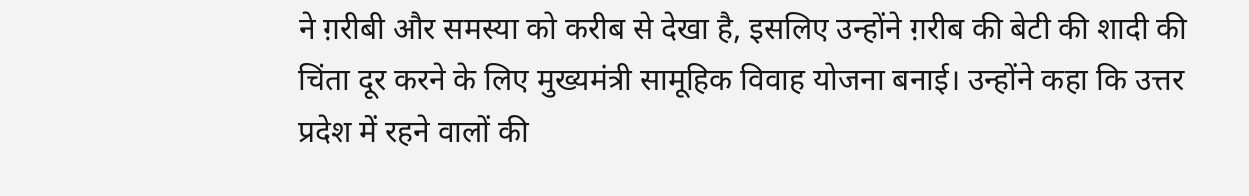ने ग़रीबी और समस्या को करीब से देखा है, इसलिए उन्होंने ग़रीब की बेटी की शादी की चिंता दूर करने के लिए मुख्यमंत्री सामूहिक विवाह योजना बनाई। उन्होंने कहा कि उत्तर प्रदेश में रहने वालों की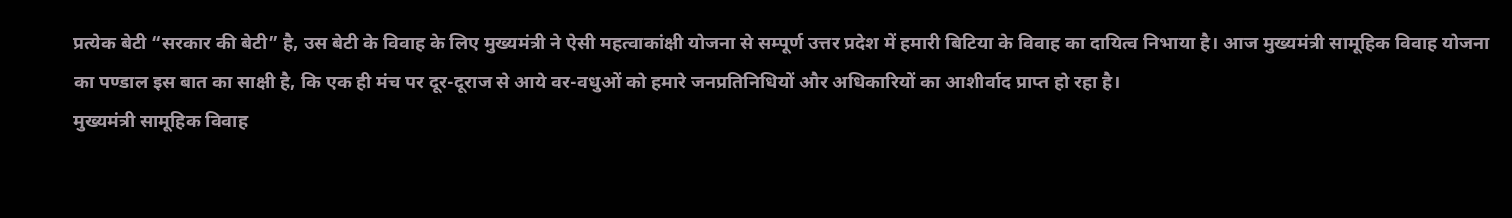प्रत्येक बेटी “सरकार की बेटी” है, उस बेटी के विवाह के लिए मुख्यमंत्री ने ऐसी महत्वाकांक्षी योजना से सम्पूर्ण उत्तर प्रदेश में हमारी बिटिया के विवाह का दायित्व निभाया है। आज मुख्यमंत्री सामूहिक विवाह योजना का पण्डाल इस बात का साक्षी है, कि एक ही मंच पर दूर-दूराज से आये वर-वधुओं को हमारे जनप्रतिनिधियों और अधिकारियों का आशीर्वाद प्राप्त हो रहा है।
मुख्यमंत्री सामूहिक विवाह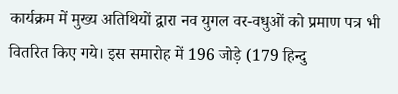कार्यक्रम में मुख्य अतिथियों द्वारा नव युगल वर-वधुओं को प्रमाण पत्र भी वितरित किए गये। इस समारोह में 196 जोड़े (179 हिन्दु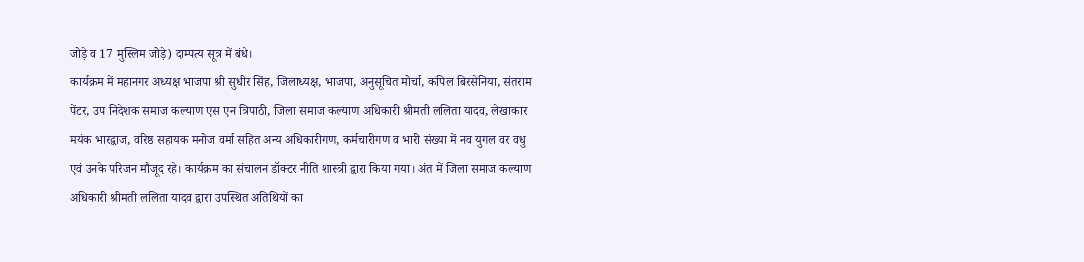जोड़े व 17 मुस्लिम जोड़े) दाम्पत्य सूत्र में बंधे।
कार्यक्रम में महानगर अध्यक्ष भाजपा श्री सुधीर सिंह, जिलाध्यक्ष, भाजपा, अनुसूचित मोर्चा, कपिल बिरसेनिया, संतराम पेंटर, उप निदेशक समाज कल्याण एस एन त्रिपाठी, जिला समाज कल्याण अधिकारी श्रीमती ललिता यादव, लेखाकार मयंक भारद्वाज, वरिष्ठ सहायक मनोज वर्मा सहित अन्य अधिकारीगण, कर्मचारीगण व भारी संख्या में नव युगल वर वधु एवं उनके परिजन मौजूद रहे। कार्यक्रम का संचालन डॉक्टर नीति शास्त्री द्वारा किया गया। अंत में जिला समाज कल्याण अधिकारी श्रीमती ललिता यादव द्वारा उपस्थित अतिथियों का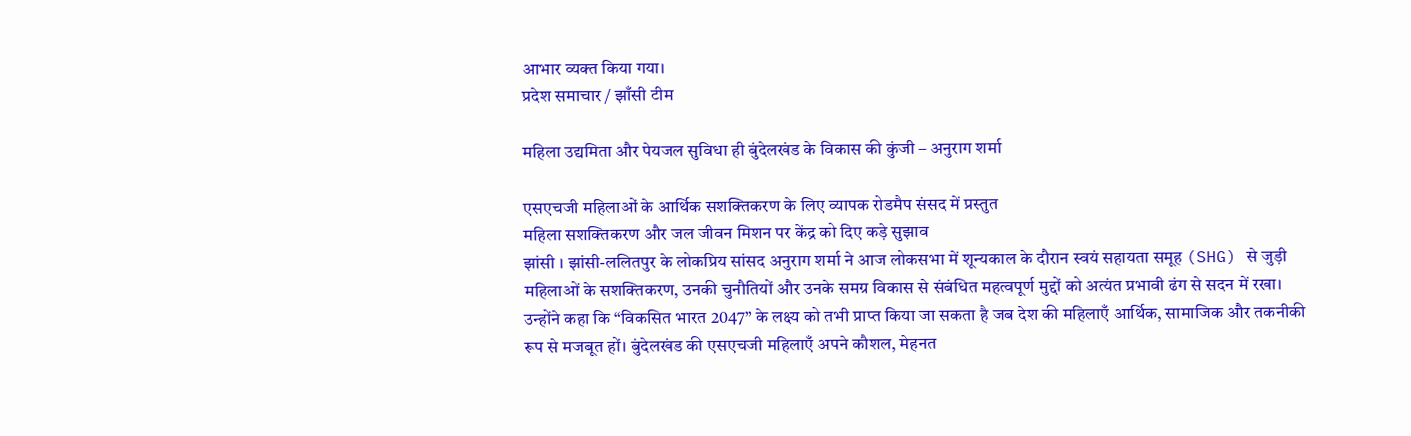आभार व्यक्त किया गया।
प्रदेश समाचार / झाँसी टीम

महिला उद्यमिता और पेयजल सुविधा ही बुंदेलखंड के विकास की कुंजी – अनुराग शर्मा

एसएचजी महिलाओं के आर्थिक सशक्तिकरण के लिए व्यापक रोडमैप संसद में प्रस्तुत
महिला सशक्तिकरण और जल जीवन मिशन पर केंद्र को दिए कड़े सुझाव
झांसी । झांसी-ललितपुर के लोकप्रिय सांसद अनुराग शर्मा ने आज लोकसभा में शून्यकाल के दौरान स्वयं सहायता समूह (SHG) से जुड़ी महिलाओं के सशक्तिकरण, उनकी चुनौतियों और उनके समग्र विकास से संबंधित महत्वपूर्ण मुद्दों को अत्यंत प्रभावी ढंग से सदन में रखा। उन्होंने कहा कि “विकसित भारत 2047” के लक्ष्य को तभी प्राप्त किया जा सकता है जब देश की महिलाएँ आर्थिक, सामाजिक और तकनीकी रूप से मजबूत हों। बुंदेलखंड की एसएचजी महिलाएँ अपने कौशल, मेहनत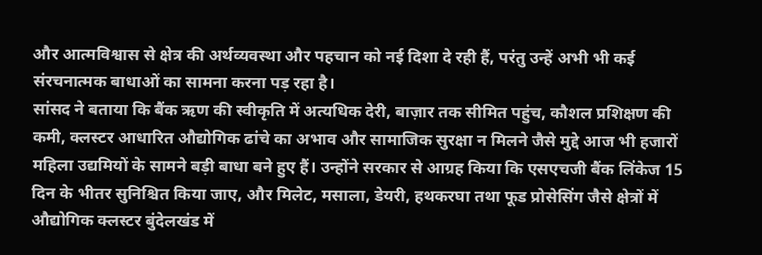और आत्मविश्वास से क्षेत्र की अर्थव्यवस्था और पहचान को नई दिशा दे रही हैं, परंतु उन्हें अभी भी कई संरचनात्मक बाधाओं का सामना करना पड़ रहा है।
सांसद ने बताया कि बैंक ऋण की स्वीकृति में अत्यधिक देरी, बाज़ार तक सीमित पहुंच, कौशल प्रशिक्षण की कमी, क्लस्टर आधारित औद्योगिक ढांचे का अभाव और सामाजिक सुरक्षा न मिलने जैसे मुद्दे आज भी हजारों महिला उद्यमियों के सामने बड़ी बाधा बने हुए हैं। उन्होंने सरकार से आग्रह किया कि एसएचजी बैंक लिंकेज 15 दिन के भीतर सुनिश्चित किया जाए, और मिलेट, मसाला, डेयरी, हथकरघा तथा फूड प्रोसेसिंग जैसे क्षेत्रों में औद्योगिक क्लस्टर बुंदेलखंड में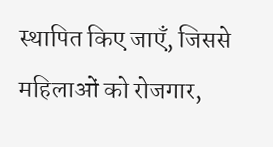स्थापित किए जाएँ, जिससे महिलाओं को रोजगार,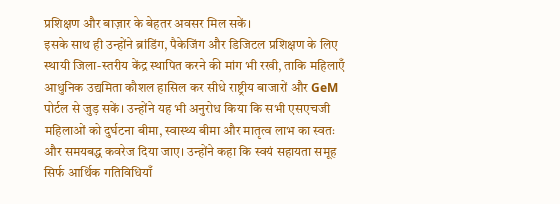प्रशिक्षण और बाज़ार के बेहतर अवसर मिल सकें।
इसके साथ ही उन्होंने ब्रांडिंग, पैकेजिंग और डिजिटल प्रशिक्षण के लिए स्थायी जिला-स्तरीय केंद्र स्थापित करने की मांग भी रखी, ताकि महिलाएँ आधुनिक उद्यमिता कौशल हासिल कर सीधे राष्ट्रीय बाजारों और GeM पोर्टल से जुड़ सकें। उन्होंने यह भी अनुरोध किया कि सभी एसएचजी महिलाओं को दुर्घटना बीमा, स्वास्थ्य बीमा और मातृत्व लाभ का स्वतः और समयबद्ध कवरेज दिया जाए। उन्होंने कहा कि स्वयं सहायता समूह सिर्फ आर्थिक गतिविधियाँ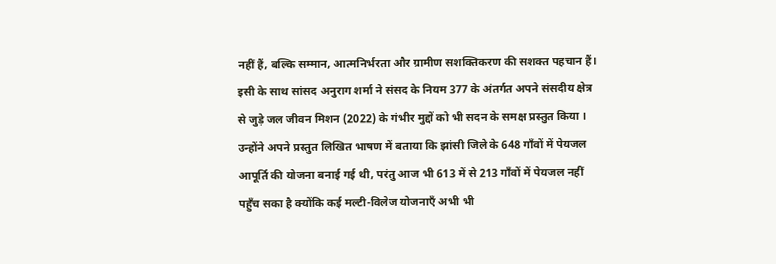नहीं हैं, बल्कि सम्मान, आत्मनिर्भरता और ग्रामीण सशक्तिकरण की सशक्त पहचान हैं।
इसी के साथ सांसद अनुराग शर्मा ने संसद के नियम 377 के अंतर्गत अपने संसदीय क्षेत्र से जुड़े जल जीवन मिशन (2022) के गंभीर मुद्दों को भी सदन के समक्ष प्रस्तुत किया । उन्होंने अपने प्रस्तुत लिखित भाषण में बताया कि झांसी जिले के 648 गाँवों में पेयजल आपूर्ति की योजना बनाई गई थी, परंतु आज भी 613 में से 213 गाँवों में पेयजल नहीं पहुँच सका है क्योंकि कई मल्टी-विलेज योजनाएँ अभी भी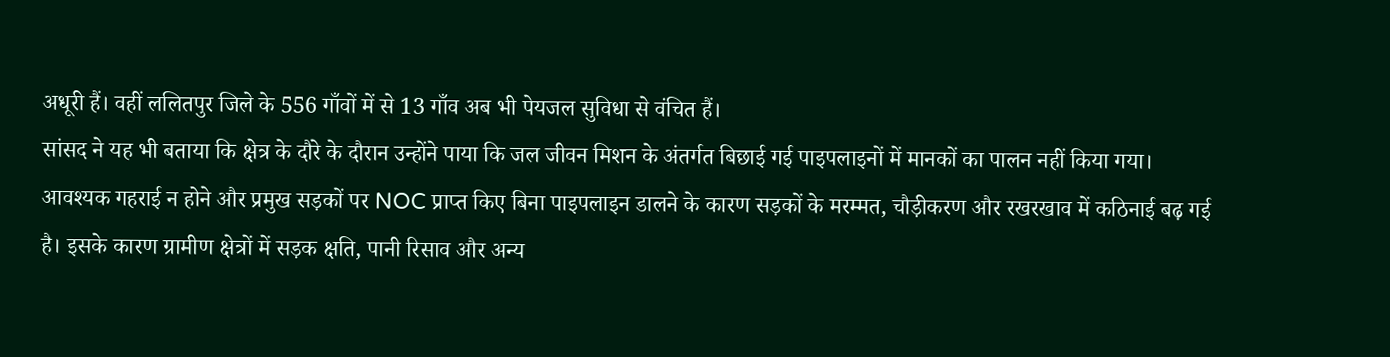अधूरी हैं। वहीं ललितपुर जिले के 556 गाँवों में से 13 गाँव अब भी पेयजल सुविधा से वंचित हैं।
सांसद ने यह भी बताया कि क्षेत्र के दौरे के दौरान उन्होंने पाया कि जल जीवन मिशन के अंतर्गत बिछाई गई पाइपलाइनों में मानकों का पालन नहीं किया गया। आवश्यक गहराई न होने और प्रमुख सड़कों पर NOC प्राप्त किए बिना पाइपलाइन डालने के कारण सड़कों के मरम्मत, चौड़ीकरण और रखरखाव में कठिनाई बढ़ गई है। इसके कारण ग्रामीण क्षेत्रों में सड़क क्षति, पानी रिसाव और अन्य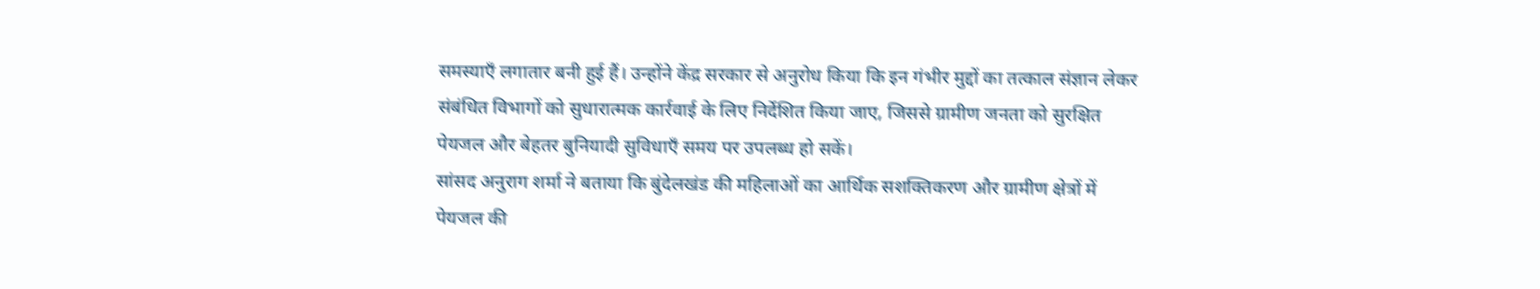समस्याएँ लगातार बनी हुई हैं। उन्होंने केंद्र सरकार से अनुरोध किया कि इन गंभीर मुद्दों का तत्काल संज्ञान लेकर संबंधित विभागों को सुधारात्मक कार्रवाई के लिए निर्देशित किया जाए, जिससे ग्रामीण जनता को सुरक्षित पेयजल और बेहतर बुनियादी सुविधाएँ समय पर उपलब्ध हो सकें।
सांसद अनुराग शर्मा ने बताया कि बुंदेलखंड की महिलाओं का आर्थिक सशक्तिकरण और ग्रामीण क्षेत्रों में पेयजल की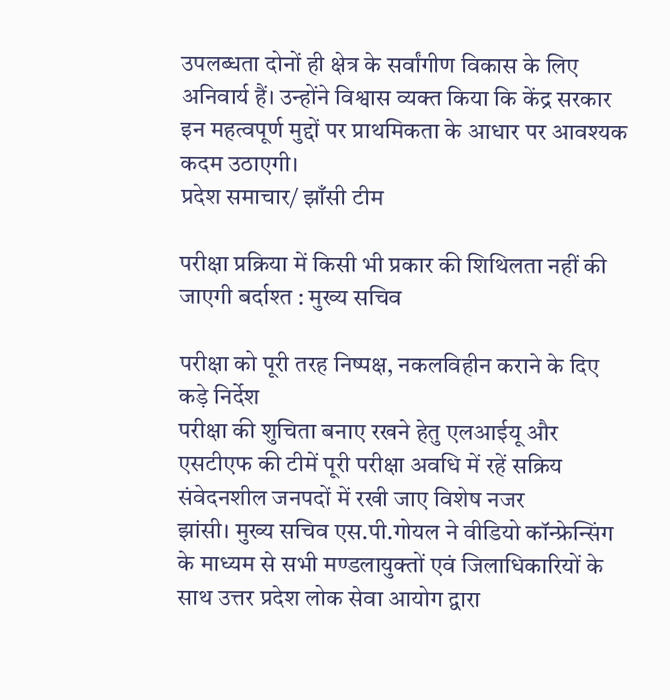उपलब्धता दोनों ही क्षेत्र के सर्वांगीण विकास के लिए अनिवार्य हैं। उन्होंने विश्वास व्यक्त किया कि केंद्र सरकार इन महत्वपूर्ण मुद्दों पर प्राथमिकता के आधार पर आवश्यक कदम उठाएगी।
प्रदेश समाचार/ झाँसी टीम

परीक्षा प्रक्रिया में किसी भी प्रकार की शिथिलता नहीं की जाएगी बर्दाश्त : मुख्य सचिव

परीक्षा को पूरी तरह निष्पक्ष, नकलविहीन कराने के दिए कड़े निर्देश
परीक्षा की शुचिता बनाए रखने हेतु एलआईयू और एसटीएफ की टीमें पूरी परीक्षा अवधि में रहें सक्रिय
संवेदनशील जनपदों में रखी जाए विशेष नजर
झांसी। मुख्य सचिव एस.पी.गोयल ने वीडियो कॉन्फ्रेन्सिंग के माध्यम से सभी मण्डलायुक्तों एवं जिलाधिकारियों के साथ उत्तर प्रदेश लोक सेवा आयोग द्वारा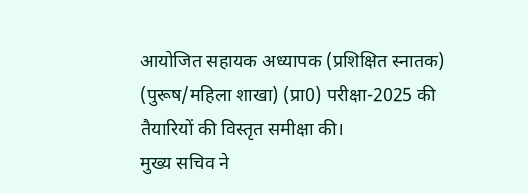आयोजित सहायक अध्यापक (प्रशिक्षित स्नातक) (पुरूष/महिला शाखा) (प्रा0) परीक्षा-2025 की तैयारियों की विस्तृत समीक्षा की।
मुख्य सचिव ने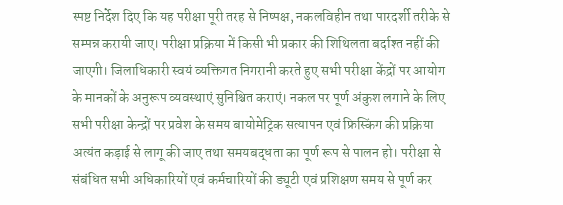स्पष्ट निर्देश दिए कि यह परीक्षा पूरी तरह से निष्पक्ष, नकलविहीन तथा पारदर्शी तरीके से सम्पन्न करायी जाए। परीक्षा प्रक्रिया में किसी भी प्रकार की शिथिलता बर्दाश्त नहीं की जाएगी। जिलाधिकारी स्वयं व्यक्तिगत निगरानी करते हुए सभी परीक्षा केंद्रों पर आयोग के मानकों के अनुरूप व्यवस्थाएं सुनिश्चित कराएं। नकल पर पूर्ण अंकुश लगाने के लिए सभी परीक्षा केन्द्रों पर प्रवेश के समय बायोमेट्रिक सत्यापन एवं फ्रिस्किंग की प्रक्रिया अत्यंत कड़ाई से लागू की जाए तथा समयबद्धता का पूर्ण रूप से पालन हो। परीक्षा से संबंधित सभी अधिकारियों एवं कर्मचारियों की ड्यूटी एवं प्रशिक्षण समय से पूर्ण कर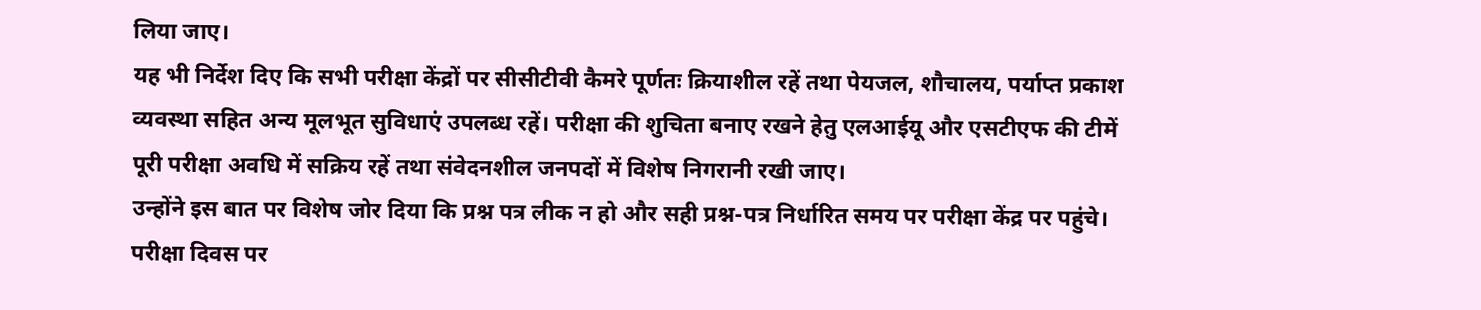लिया जाए।
यह भी निर्देश दिए कि सभी परीक्षा केंद्रों पर सीसीटीवी कैमरे पूर्णतः क्रियाशील रहें तथा पेयजल, शौचालय, पर्याप्त प्रकाश व्यवस्था सहित अन्य मूलभूत सुविधाएं उपलब्ध रहें। परीक्षा की शुचिता बनाए रखने हेतु एलआईयू और एसटीएफ की टीमें पूरी परीक्षा अवधि में सक्रिय रहें तथा संवेदनशील जनपदों में विशेष निगरानी रखी जाए।
उन्होंने इस बात पर विशेष जोर दिया कि प्रश्न पत्र लीक न हो और सही प्रश्न-पत्र निर्धारित समय पर परीक्षा केंद्र पर पहुंचे। परीक्षा दिवस पर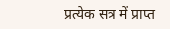प्रत्येक सत्र में प्राप्त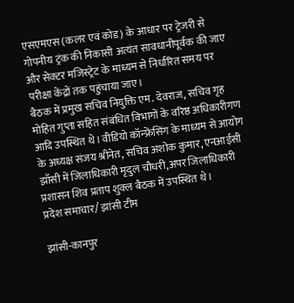एसएमएस (कलर एवं कोड) के आधार पर ट्रेजरी से गोपनीय ट्रंक की निकासी अत्यंत सावधानीपूर्वक की जाए और सेक्टर मजिस्ट्रेट के माध्यम से निर्धारित समय पर परीक्षा केंद्रों तक पहुंचाया जाए।
बैठक में प्रमुख सचिव नियुक्ति एम. देवराज, सचिव गृह मोहित गुप्ता सहित संबंधित विभागों के वरिष्ठ अधिकारीगण आदि उपस्थित थे। वीडियो कॉन्फ्रेंसिंग के माध्यम से आयोग के अध्यक्ष संजय श्रीनेत, सचिव अशोक कुमार, एनआईसी झाँसी में जिलाधिकारी मृदुल चौधरी,अपर जिलाधिकारी प्रशासन शिव प्रताप शुक्ल बैठक में उपस्थित थे।
प्रदेश समाचार/ झांसी टीम

झांसी-कानपुर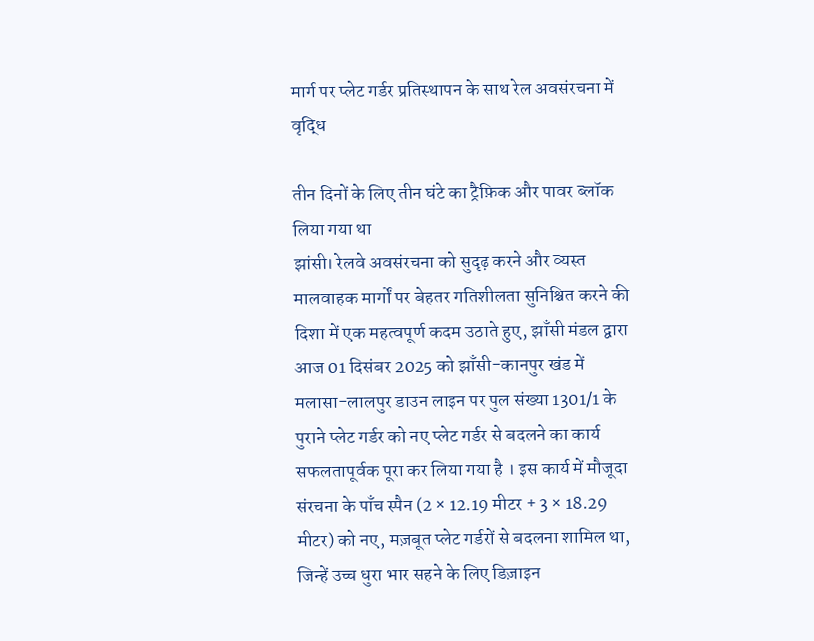मार्ग पर प्लेट गर्डर प्रतिस्थापन के साथ रेल अवसंरचना में वृद्धि

तीन दिनों के लिए तीन घंटे का ट्रैफ़िक और पावर ब्लॉक लिया गया था
झांसी। रेलवे अवसंरचना को सुदृढ़ करने और व्यस्त मालवाहक मार्गों पर बेहतर गतिशीलता सुनिश्चित करने की दिशा में एक महत्वपूर्ण कदम उठाते हुए, झाँसी मंडल द्वारा आज 01 दिसंबर 2025 को झाँसी-कानपुर खंड में मलासा-लालपुर डाउन लाइन पर पुल संख्या 1301/1 के पुराने प्लेट गर्डर को नए प्लेट गर्डर से बदलने का कार्य सफलतापूर्वक पूरा कर लिया गया है । इस कार्य में मौजूदा संरचना के पाँच स्पैन (2 × 12.19 मीटर + 3 × 18.29 मीटर) को नए, मज़बूत प्लेट गर्डरों से बदलना शामिल था, जिन्हें उच्च धुरा भार सहने के लिए डिज़ाइन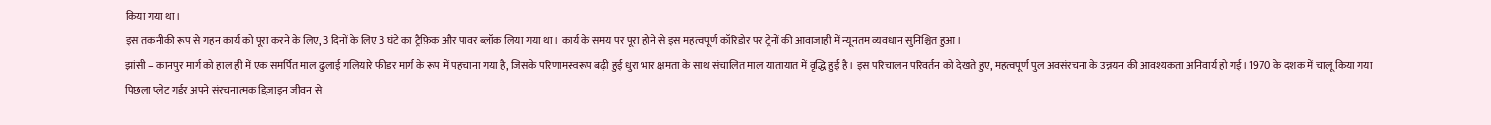किया गया था।
इस तकनीकी रूप से गहन कार्य को पूरा करने के लिए, 3 दिनों के लिए 3 घंटे का ट्रैफ़िक और पावर ब्लॉक लिया गया था। कार्य के समय पर पूरा होने से इस महत्वपूर्ण कॉरिडोर पर ट्रेनों की आवाजाही में न्यूनतम व्यवधान सुनिश्चित हुआ।
झांसी – कानपुर मार्ग को हाल ही में एक समर्पित माल ढुलाई गलियारे फीडर मार्ग के रूप में पहचाना गया है, जिसके परिणामस्वरूप बढ़ी हुई धुरा भार क्षमता के साथ संचालित माल यातायात में वृद्धि हुई है। इस परिचालन परिवर्तन को देखते हुए, महत्वपूर्ण पुल अवसंरचना के उन्नयन की आवश्यकता अनिवार्य हो गई। 1970 के दशक में चालू किया गया पिछला प्लेट गर्डर अपने संरचनात्मक डिज़ाइन जीवन से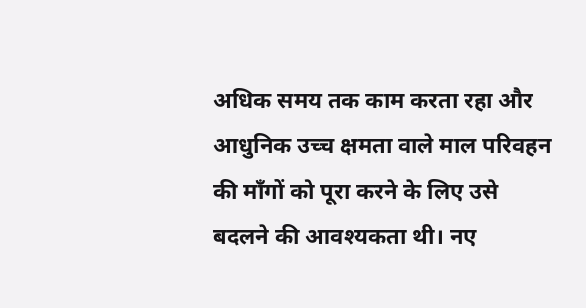अधिक समय तक काम करता रहा और आधुनिक उच्च क्षमता वाले माल परिवहन की माँगों को पूरा करने के लिए उसे बदलने की आवश्यकता थी। नए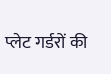प्लेट गर्डरों की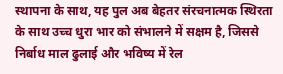स्थापना के साथ, यह पुल अब बेहतर संरचनात्मक स्थिरता के साथ उच्च धुरा भार को संभालने में सक्षम है, जिससे निर्बाध माल ढुलाई और भविष्य में रेल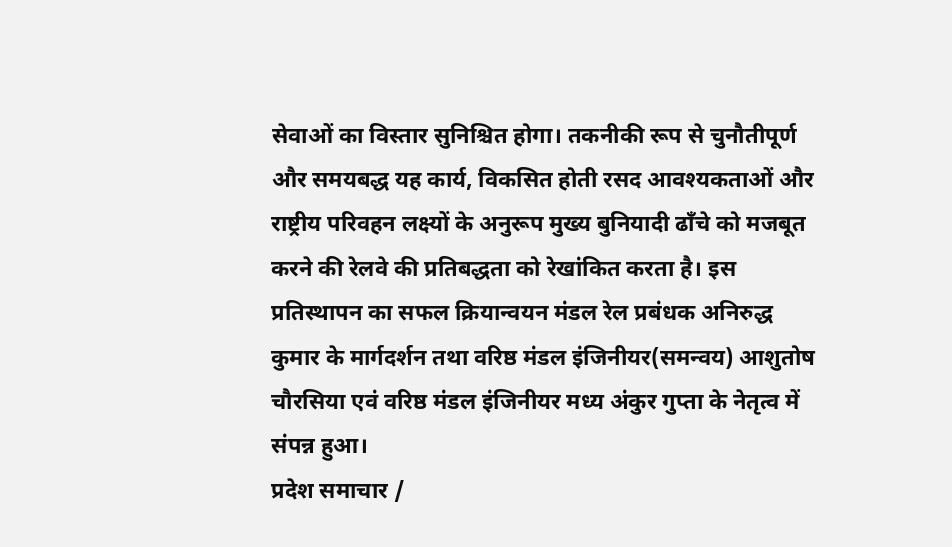सेवाओं का विस्तार सुनिश्चित होगा। तकनीकी रूप से चुनौतीपूर्ण और समयबद्ध यह कार्य, विकसित होती रसद आवश्यकताओं और राष्ट्रीय परिवहन लक्ष्यों के अनुरूप मुख्य बुनियादी ढाँचे को मजबूत करने की रेलवे की प्रतिबद्धता को रेखांकित करता है। इस प्रतिस्थापन का सफल क्रियान्वयन मंडल रेल प्रबंधक अनिरुद्ध कुमार के मार्गदर्शन तथा वरिष्ठ मंडल इंजिनीयर(समन्वय) आशुतोष चौरसिया एवं वरिष्ठ मंडल इंजिनीयर मध्य अंकुर गुप्ता के नेतृत्व में संपन्न हुआ।
प्रदेश समाचार /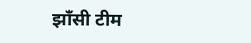झाँसी टीम